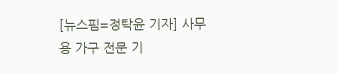[뉴스핌=정탁윤 기자] 사무용 가구 전문 기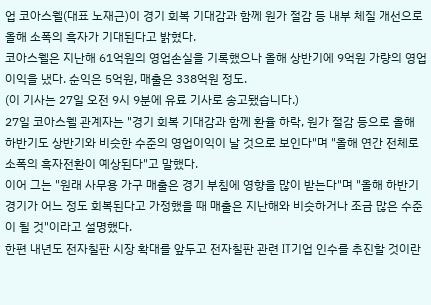업 코아스웰(대표 노재근)이 경기 회복 기대감과 함께 원가 절감 등 내부 체질 개선으로 올해 소폭의 흑자가 기대된다고 밝혔다.
코아스웰은 지난해 61억원의 영업손실을 기록했으나 올해 상반기에 9억원 가량의 영업이익을 냈다. 순익은 5억원, 매출은 338억원 정도.
(이 기사는 27일 오전 9시 9분에 유료 기사로 송고됐습니다.)
27일 코아스웰 관계자는 "경기 회복 기대감과 함께 환율 하락, 원가 절감 등으로 올해 하반기도 상반기와 비슷한 수준의 영업이익이 날 것으로 보인다"며 "올해 연간 전체로 소폭의 흑자전환이 예상된다"고 말했다.
이어 그는 "원래 사무용 가구 매출은 경기 부침에 영향을 많이 받는다"며 "올해 하반기 경기가 어느 정도 회복된다고 가정했을 때 매출은 지난해와 비슷하거나 조금 많은 수준이 될 것"이라고 설명했다.
한편 내년도 전자칠판 시장 확대를 앞두고 전자칠판 관련 IT기업 인수를 추진할 것이란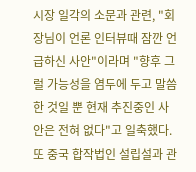시장 일각의 소문과 관련, "회장님이 언론 인터뷰때 잠깐 언급하신 사안"이라며 "향후 그럴 가능성을 염두에 두고 말씀 한 것일 뿐 현재 추진중인 사안은 전혀 없다"고 일축했다.
또 중국 합작법인 설립설과 관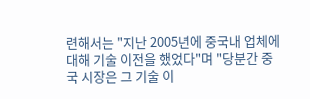련해서는 "지난 2005년에 중국내 업체에 대해 기술 이전을 했었다"며 "당분간 중국 시장은 그 기술 이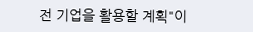전 기업을 활용할 계획"이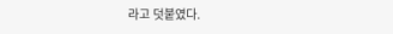라고 덧붙였다.